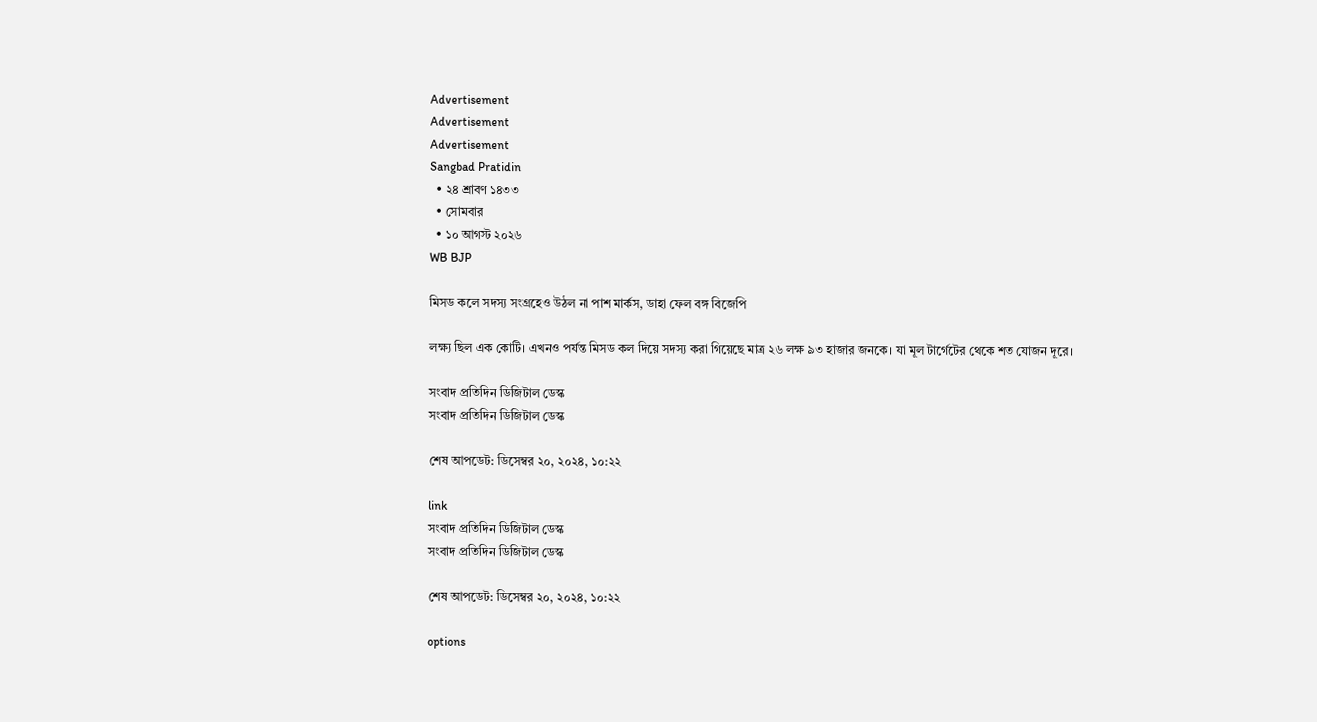Advertisement
Advertisement
Advertisement
Sangbad Pratidin
  • ২৪ শ্রাবণ ১৪৩৩
  • সোমবার
  • ১০ আগস্ট ২০২৬
WB BJP

মিসড কলে সদস্য সংগ্রহেও উঠল না পাশ মার্কস, ডাহা ফেল বঙ্গ বিজেপি

লক্ষ্য ছিল এক কোটি। এখনও পর্যন্ত মিসড কল দিয়ে সদস‌্য করা গিয়েছে মাত্র ২৬ লক্ষ ৯৩ হাজার জনকে। যা মূল টার্গেটের থেকে শত যোজন দূরে।

সংবাদ প্রতিদিন ডিজিটাল ডেস্ক
সংবাদ প্রতিদিন ডিজিটাল ডেস্ক

শেষ আপডেট: ডিসেম্বর ২০, ২০২৪, ১০:২২

link
সংবাদ প্রতিদিন ডিজিটাল ডেস্ক
সংবাদ প্রতিদিন ডিজিটাল ডেস্ক

শেষ আপডেট: ডিসেম্বর ২০, ২০২৪, ১০:২২

options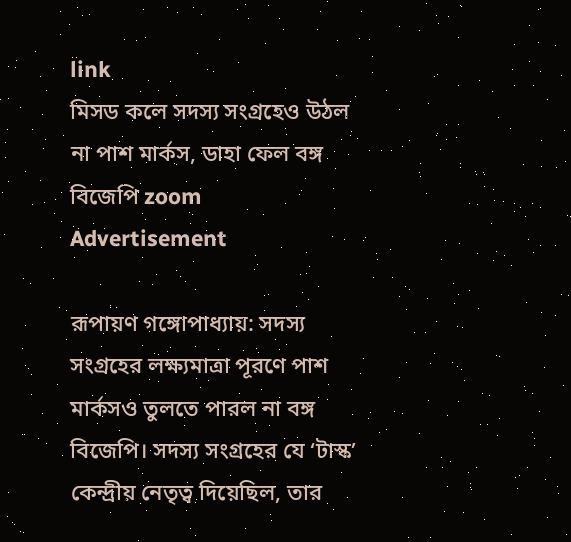link
মিসড কলে সদস্য সংগ্রহেও উঠল না পাশ মার্কস, ডাহা ফেল বঙ্গ বিজেপি zoom
Advertisement

রূপায়ণ গঙ্গোপাধ্যায়: সদস‌্য সংগ্রহের লক্ষ‌্যমাত্রা পূরণে পাশ মার্কসও তুলতে পারল না বঙ্গ বিজেপি। সদস‌্য সংগ্রহের যে ‘টাস্ক’ কেন্দ্রীয় নেতৃত্ব দিয়েছিল, তার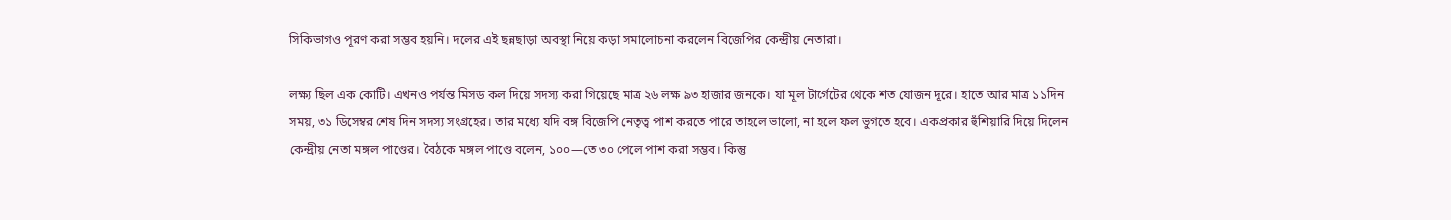সিকিভাগও পূরণ করা সম্ভব হয়নি। দলের এই ছন্নছাড়া অবস্থা নিয়ে কড়া সমালোচনা করলেন বিজেপির কেন্দ্রীয় নেতারা।

লক্ষ্য ছিল এক কোটি। এখনও পর্যন্ত মিসড কল দিয়ে সদস‌্য করা গিয়েছে মাত্র ২৬ লক্ষ ৯৩ হাজার জনকে। যা মূল টার্গেটের থেকে শত যোজন দূরে। হাতে আর মাত্র ১১দিন সময়, ৩১ ডিসেম্বর শেষ দিন সদ‌স‌্য সংগ্রহের। তার মধ্যে যদি বঙ্গ বিজেপি নেতৃত্ব পাশ করতে পারে তাহলে ভালো, না হলে ফল ভুগতে হবে। একপ্রকার হুঁশিয়ারি দিয়ে দিলেন কেন্দ্রীয় নেতা মঙ্গল পাণ্ডের। বৈঠকে মঙ্গল পাণ্ডে বলেন, ১০০—তে ৩০ পেলে পাশ করা সম্ভব। কিন্তু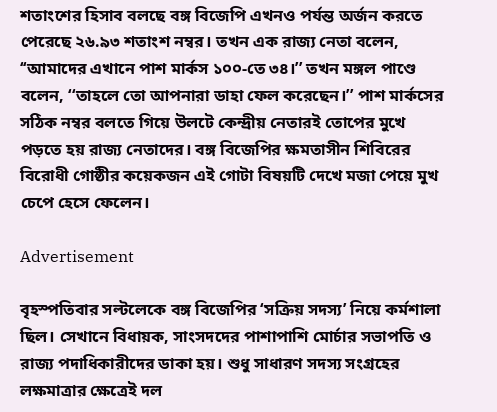শতাংশের হিসাব বলছে বঙ্গ বিজেপি এখনও পর্যন্ত অর্জন করতে পেরেছে ২৬.৯৩ শতাংশ নম্বর। তখন এক রাজ‌্য নেতা বলেন, ‘‘আমাদের এখানে পাশ মার্কস ১০০-তে ৩৪।’’ তখন মঙ্গল পাণ্ডে বলেন, ‘‘তাহলে তো আপনারা ডাহা ফেল করেছেন।’’ পাশ মার্কসের সঠিক নম্বর বলতে গিয়ে উলটে কেন্দ্রীয় নেতারই তোপের মুখে পড়তে হয় রাজ‌্য নেতাদের। বঙ্গ বিজেপির ক্ষমতাসীন শিবিরের বিরোধী গোষ্ঠীর কয়েকজন এই গোটা বিষয়টি দেখে মজা পেয়ে মুখ চেপে হেসে ফেলেন।

Advertisement

বৃহস্পতিবার সল্টলেকে বঙ্গ বিজেপির ‘সক্রিয় সদস‌্য’ নিয়ে কর্মশালা ছিল। সেখানে বিধায়ক, সাংসদদের পাশাপাশি মোর্চার সভাপতি ও রাজ‌্য পদাধিকারীদের ডাকা হয়। শুধু সাধারণ সদস‌্য সংগ্রহের লক্ষমাত্রার ক্ষেত্রেই দল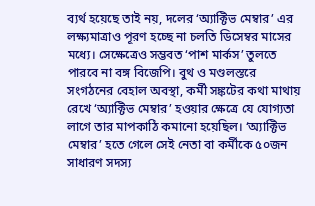ব‌্যর্থ হয়েছে তাই নয়, দলের ‘অ‌্যাক্টিভ মেম্বার’ এর লক্ষ‌্যমাত্রাও পূরণ হচ্ছে না চলতি ডিসেম্বর মাসের মধ্যে। সেক্ষেত্রেও সম্ভবত ‘পাশ মার্কস’ তুলতে পারবে না বঙ্গ বিজেপি। বুথ ও মণ্ডলস্তরে সংগঠনের বেহাল অবস্থা, কর্মী সঙ্কটের কথা মাথায় রেখে ‘অ‌্যাক্টিভ মেম্বার’ হওয়ার ক্ষেত্রে যে যোগ‌্যতা লাগে তার মাপকাঠি কমানো হয়েছিল। ‘অ‌্যাক্টিভ মেম্বার’ হতে গেলে সেই নেতা বা কর্মীকে ৫০জন সাধারণ সদস‌্য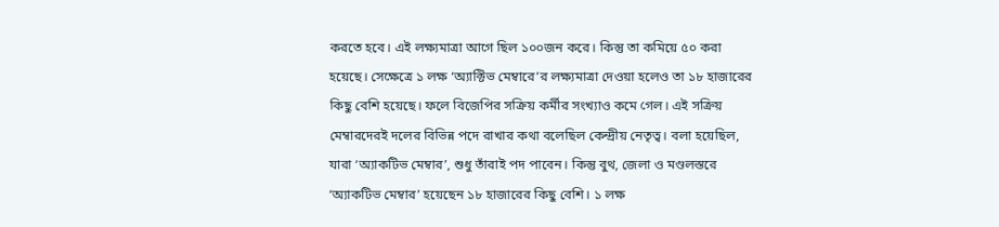করতে হবে। এই লক্ষ‌্যমাত্রা আগে ছিল ১০০জন করে। কিন্তু তা কমিয়ে ৫০ করা হয়েছে। সেক্ষেত্রে ১ লক্ষ ‘অ‌্যাক্টিভ মেম্বারে’র লক্ষ‌্যমাত্রা দেওয়া হলেও তা ১৮ হাজারের কিছু বেশি হয়েছে। ফলে বিজেপির সক্রিয় কর্মীর সংখ‌্যাও কমে গেল। এই সক্রিয় মেম্বারদেরই দলের বিভিন্ন পদে রাখার কথা বলেছিল কেন্দ্রীয় নেতৃত্ব। বলা হয়েছিল, যারা ‘অ‌্যাকটিভ মেম্বার’, শুধু তাঁরাই পদ পাবেন। কিন্তু বুথ, জেলা ও মণ্ডলস্তরে ‘অ‌্যাকটিভ মেম্বার’ হয়েছেন ১৮ হাজারের কিছু বেশি। ১ লক্ষ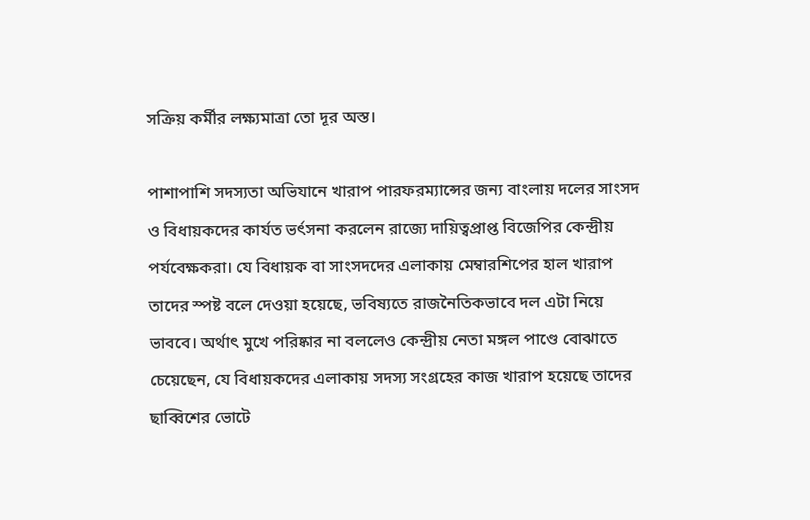সক্রিয় কর্মীর লক্ষ‌্যমাত্রা তো দূর অস্ত।

পাশাপাশি সদস‌্যতা অভিযানে খারাপ পারফরম‌্যান্সের জন‌্য বাংলায় দলের সাংসদ ও বিধায়কদের কার্যত ভর্ৎসনা করলেন রাজ্যে দায়িত্বপ্রাপ্ত বিজেপির কেন্দ্রীয় পর্যবেক্ষকরা। যে বিধায়ক বা সাংসদদের এলাকায় মেম্বারশিপের হাল খারাপ তাদের স্পষ্ট বলে দেওয়া হয়েছে, ভবিষ‌্যতে রাজনৈতিকভাবে দল এটা নিয়ে ভাববে। অর্থাৎ মুখে পরিষ্কার না বললেও কেন্দ্রীয় নেতা মঙ্গল পাণ্ডে বোঝাতে চেয়েছেন, যে বিধায়কদের এলাকায় সদস‌্য সংগ্রহের কাজ খারাপ হয়েছে তাদের ছাব্বিশের ভোটে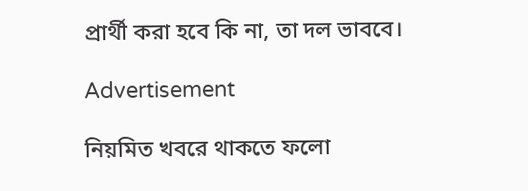প্রার্থী করা হবে কি না, তা দল ভাববে।

Advertisement

নিয়মিত খবরে থাকতে ফলো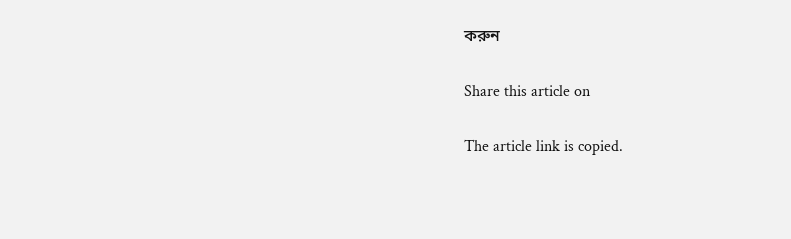করুন

Share this article on

The article link is copied.